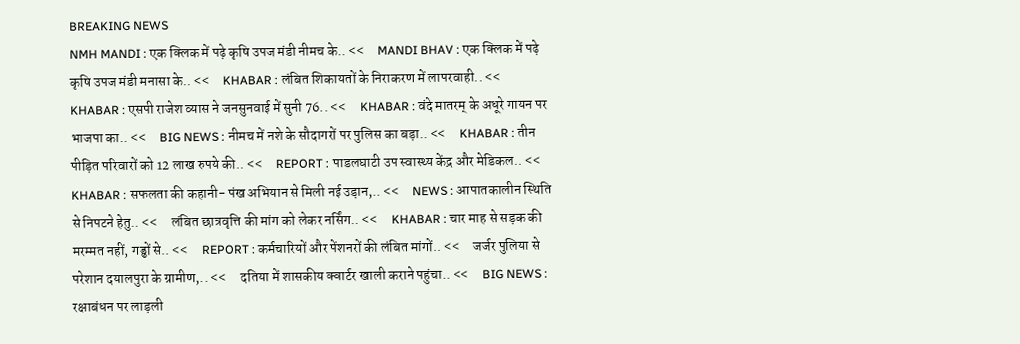BREAKING NEWS
NMH MANDI : एक क्लिक में पढ़े कृषि उपज मंडी नीमच के.. <<     MANDI BHAV : एक क्लिक में पढ़े कृषि उपज मंडी मनासा के.. <<     KHABAR : लंबित शिकायतों के निराकरण में लापरवाही.. <<     KHABAR : एसपी राजेश व्यास ने जनसुनवाई में सुनी 76.. <<     KHABAR : वंदे मातरम् के अधूरे गायन पर भाजपा का.. <<     BIG NEWS : नीमच में नशे के सौदागरों पर पुलिस का बड़ा.. <<     KHABAR : तीन पीड़ित परिवारों को 12 लाख रुपये की.. <<     REPORT : पाडलघाटी उप स्वास्थ्य केंद्र और मेडिकल.. <<     KHABAR : सफलता की कहानी- पंख अभियान से मिली नई उड़ान,.. <<     NEWS : आपातकालीन स्थिति से निपटने हेतु.. <<     लंबित छात्रवृत्ति की मांग को लेकर नर्सिंग.. <<     KHABAR : चार माह से सड़क की मरम्मत नहीं, गड्ढों से.. <<     REPORT : कर्मचारियों और पेंशनरों की लंबित मांगों.. <<     जर्जर पुलिया से परेशान दयालपुरा के ग्रामीण,.. <<     दतिया में शासकीय क्वार्टर खाली कराने पहुंचा.. <<     BIG NEWS : रक्षाबंधन पर लाड़ली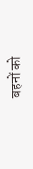बहनों को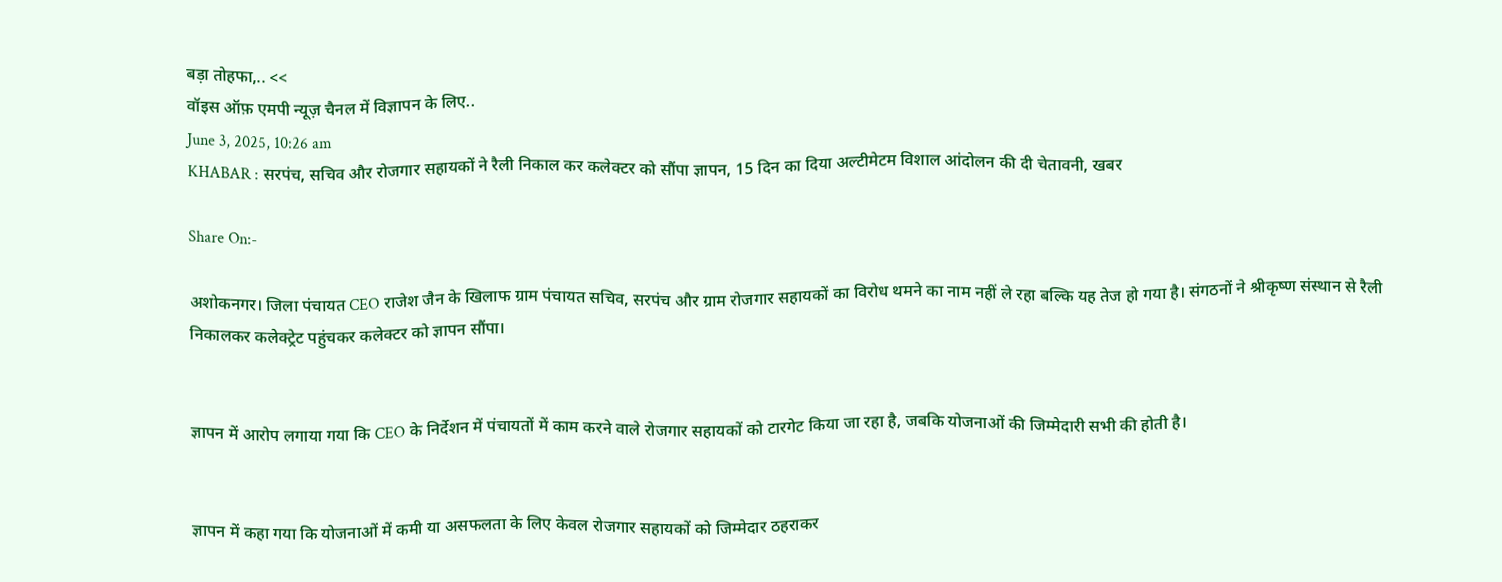बड़ा तोहफा,.. <<
वॉइस ऑफ़ एमपी न्यूज़ चैनल में विज्ञापन के लिए..
June 3, 2025, 10:26 am
KHABAR : सरपंच, सचिव और रोजगार सहायकों ने रैली निकाल कर कलेक्टर को सौंपा ज्ञापन, 15 दिन का दिया अल्टीमेटम विशाल आंदोलन की दी चेतावनी, खबर

Share On:-

अशोकनगर। जिला पंचायत CEO राजेश जैन के खिलाफ ग्राम पंचायत सचिव, सरपंच और ग्राम रोजगार सहायकों का विरोध थमने का नाम नहीं ले रहा बल्कि यह तेज हो गया है। संगठनों ने श्रीकृष्ण संस्थान से रैली निकालकर कलेक्ट्रेट पहुंचकर कलेक्टर को ज्ञापन सौंपा।


ज्ञापन में आरोप लगाया गया कि CEO के निर्देशन में पंचायतों में काम करने वाले रोजगार सहायकों को टारगेट किया जा रहा है, जबकि योजनाओं की जिम्मेदारी सभी की होती है।


ज्ञापन में कहा गया कि योजनाओं में कमी या असफलता के लिए केवल रोजगार सहायकों को जिम्मेदार ठहराकर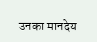उनका मानदेय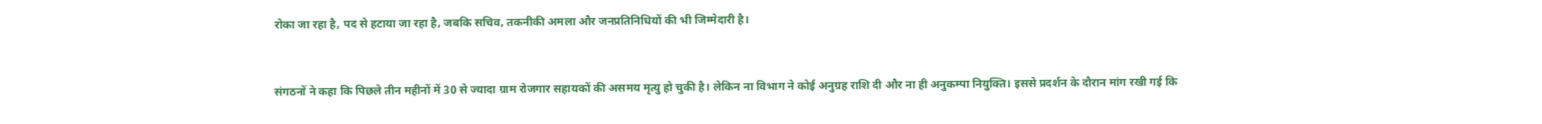रोका जा रहा है, पद से हटाया जा रहा है, जबकि सचिव, तकनीकी अमला और जनप्रतिनिधियों की भी जिम्मेदारी है।


संगठनों ने कहा कि पिछले तीन महीनों में 30 से ज्यादा ग्राम रोजगार सहायकों की असमय मृत्यु हो चुकी है। लेकिन ना विभाग ने कोई अनुग्रह राशि दी और ना ही अनुकम्पा नियुक्ति। इससे प्रदर्शन के दौरान मांग रखी गई कि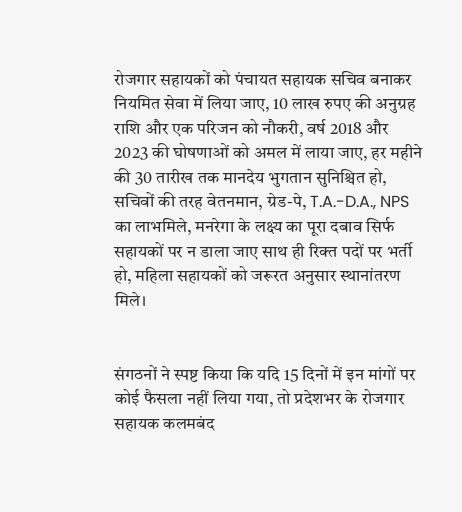रोजगार सहायकों को पंचायत सहायक सचिव बनाकर नियमित सेवा में लिया जाए, 10 लाख रुपए की अनुग्रह राशि और एक परिजन को नौकरी, वर्ष 2018 और 2023 की घोषणाओं को अमल में लाया जाए, हर महीने की 30 तारीख तक मानदेय भुगतान सुनिश्चित हो, सचिवों की तरह वेतनमान, ग्रेड-पे, T.A.-D.A., NPS का लाभमिले, मनरेगा के लक्ष्य का पूरा दबाव सिर्फ सहायकों पर न डाला जाए साथ ही रिक्त पदों पर भर्ती हो, महिला सहायकों को जरूरत अनुसार स्थानांतरण मिले।


संगठनों ने स्पष्ट किया कि यदि 15 दिनों में इन मांगों पर कोई फैसला नहीं लिया गया, तो प्रदेशभर के रोजगार सहायक कलमबंद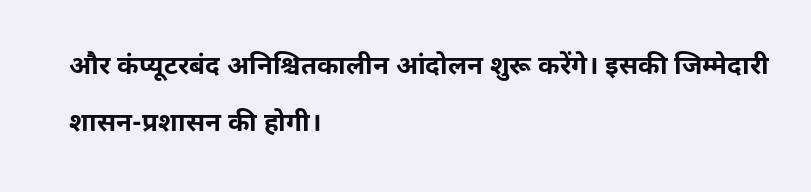और कंप्यूटरबंद अनिश्चितकालीन आंदोलन शुरू करेंगे। इसकी जिम्मेदारी शासन-प्रशासन की होगी।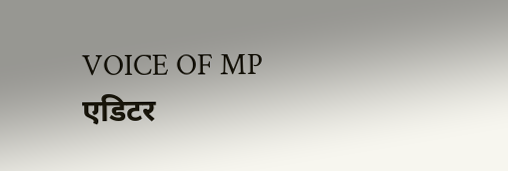VOICE OF MP
एडिटर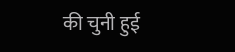की चुनी हुई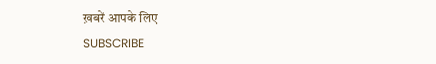ख़बरें आपके लिए
SUBSCRIBE